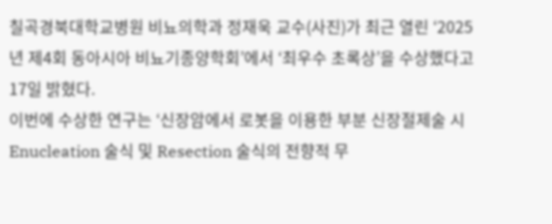칠곡경북대학교병원 비뇨의학과 정재욱 교수(사진)가 최근 열린 ‘2025년 제4회 동아시아 비뇨기종양학회’에서 ‘최우수 초록상’을 수상했다고 17일 밝혔다.
이번에 수상한 연구는 ‘신장암에서 로봇을 이용한 부분 신장절제술 시 Enucleation 술식 및 Resection 술식의 전향적 무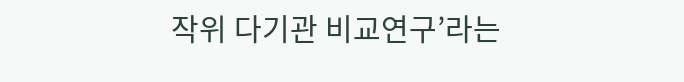작위 다기관 비교연구’라는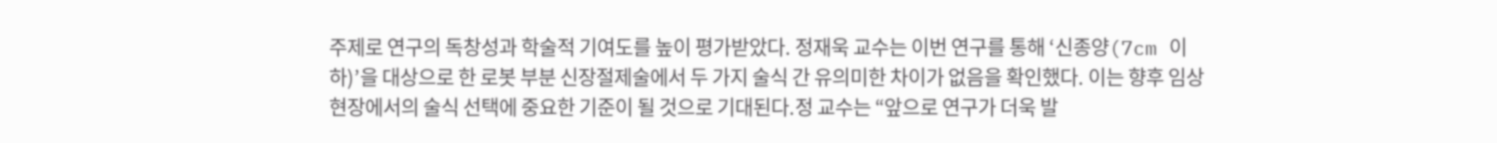주제로 연구의 독창성과 학술적 기여도를 높이 평가받았다. 정재욱 교수는 이번 연구를 통해 ‘신종양(7cm 이하)’을 대상으로 한 로봇 부분 신장절제술에서 두 가지 술식 간 유의미한 차이가 없음을 확인했다. 이는 향후 임상 현장에서의 술식 선택에 중요한 기준이 될 것으로 기대된다.정 교수는 “앞으로 연구가 더욱 발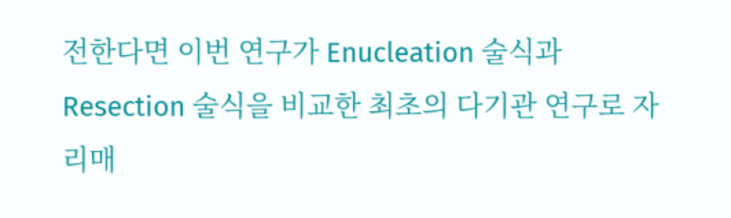전한다면 이번 연구가 Enucleation 술식과 Resection 술식을 비교한 최초의 다기관 연구로 자리매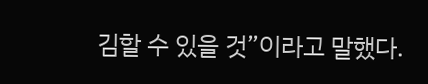김할 수 있을 것”이라고 말했다.